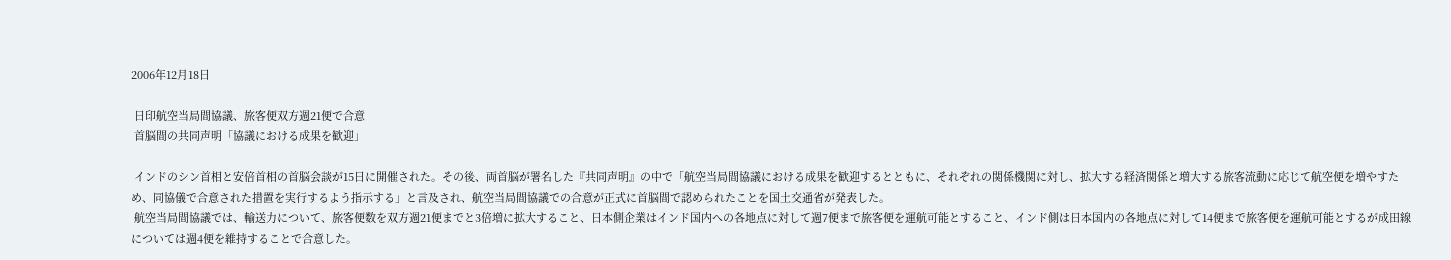2006年12月18日

 日印航空当局間協議、旅客便双方週21便で合意
 首脳間の共同声明「協議における成果を歓迎」

 インドのシン首相と安倍首相の首脳会談が15日に開催された。その後、両首脳が署名した『共同声明』の中で「航空当局間協議における成果を歓迎するとともに、それぞれの関係機関に対し、拡大する経済関係と増大する旅客流動に応じて航空便を増やすため、同協儀で合意された措置を実行するよう指示する」と言及され、航空当局間協議での合意が正式に首脳間で認められたことを国土交通省が発表した。
 航空当局間協議では、輸送力について、旅客便数を双方週21便までと3倍増に拡大すること、日本側企業はインド国内への各地点に対して週7便まで旅客便を運航可能とすること、インド側は日本国内の各地点に対して14便まで旅客便を運航可能とするが成田線については週4便を維持することで合意した。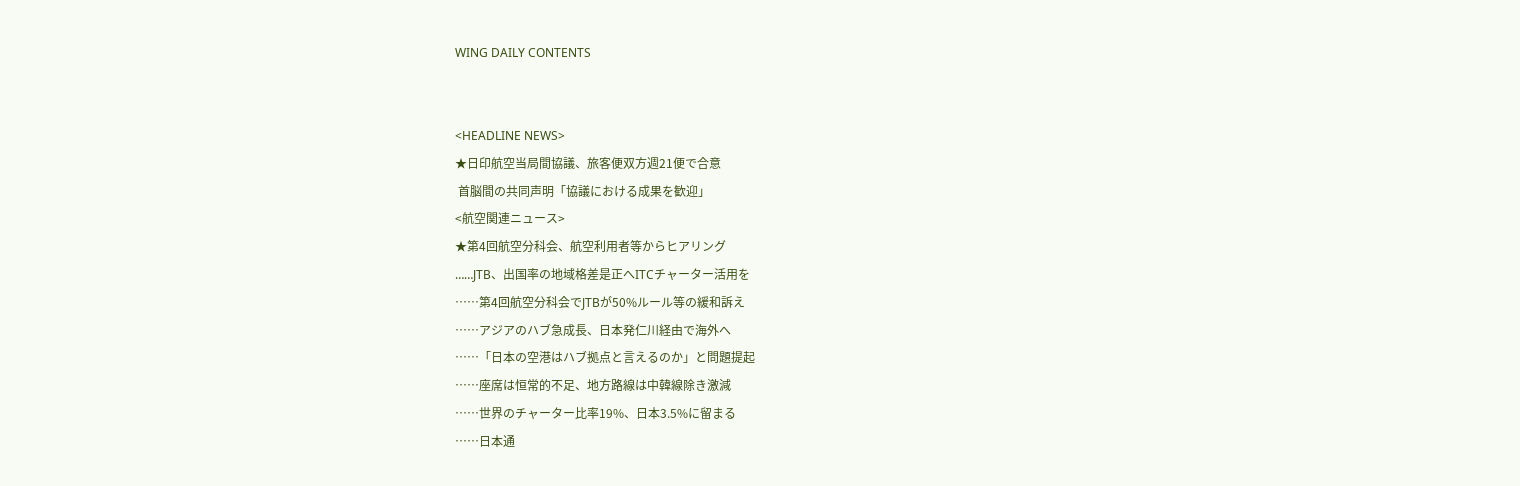WING DAILY CONTENTS


<HEADLINE NEWS>
★日印航空当局間協議、旅客便双方週21便で合意
 首脳間の共同声明「協議における成果を歓迎」
<航空関連ニュース>
★第4回航空分科会、航空利用者等からヒアリング
……JTB、出国率の地域格差是正へITCチャーター活用を
……第4回航空分科会でJTBが50%ルール等の緩和訴え
……アジアのハブ急成長、日本発仁川経由で海外へ
……「日本の空港はハブ拠点と言えるのか」と問題提起
……座席は恒常的不足、地方路線は中韓線除き激減
……世界のチャーター比率19%、日本3.5%に留まる
……日本通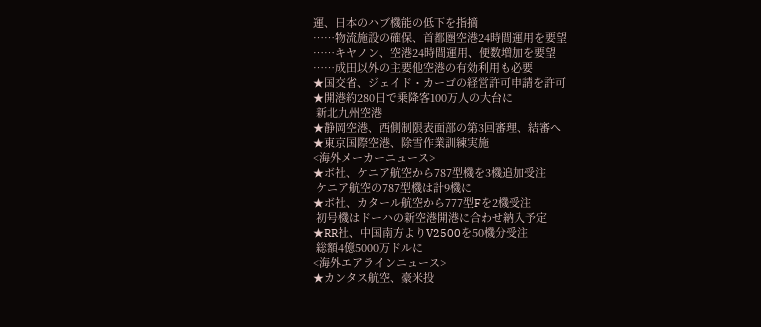運、日本のハブ機能の低下を指摘
……物流施設の確保、首都圏空港24時間運用を要望
……キヤノン、空港24時間運用、便数増加を要望
……成田以外の主要他空港の有効利用も必要
★国交省、ジェイド・カーゴの経営許可申請を許可
★開港約280日で乗降客100万人の大台に
 新北九州空港
★静岡空港、西側制限表面部の第3回審理、結審へ
★東京国際空港、除雪作業訓練実施
<海外メーカーニュース>
★ボ社、ケニア航空から787型機を3機追加受注
 ケニア航空の787型機は計9機に
★ボ社、カタール航空から777型Fを2機受注
 初号機はドーハの新空港開港に合わせ納入予定
★RR社、中国南方よりV2500を50機分受注
 総額4億5000万ドルに
<海外エアラインニュース>
★カンタス航空、豪米投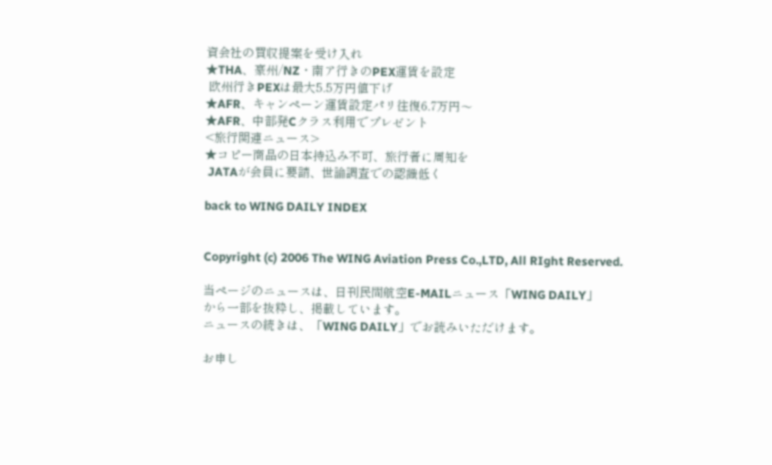資会社の買収提案を受け入れ
★THA、豪州/NZ・南ア行きのPEX運賃を設定
 欧州行きPEXは最大5.5万円値下げ
★AFR、キャンペーン運賃設定パリ往復6.7万円〜
★AFR、中部発Cクラス利用でプレゼント
<旅行関連ニュース>
★コピー商品の日本持込み不可、旅行者に周知を
 JATAが会員に要請、世論調査での認識低く

back to WING DAILY INDEX


Copyright (c) 2006 The WING Aviation Press Co.,LTD, All RIght Reserved.

当ページのニュースは、日刊民間航空E-MAILニュース「WING DAILY」
から一部を抜粋し、掲載しています。
ニュースの続きは、「WING DAILY」でお読みいただけます。

お申し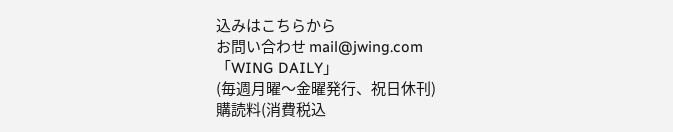込みはこちらから
お問い合わせ mail@jwing.com
「WING DAILY」
(毎週月曜〜金曜発行、祝日休刊)
購読料(消費税込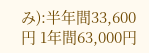み):半年間33,600円 1年間63,000円